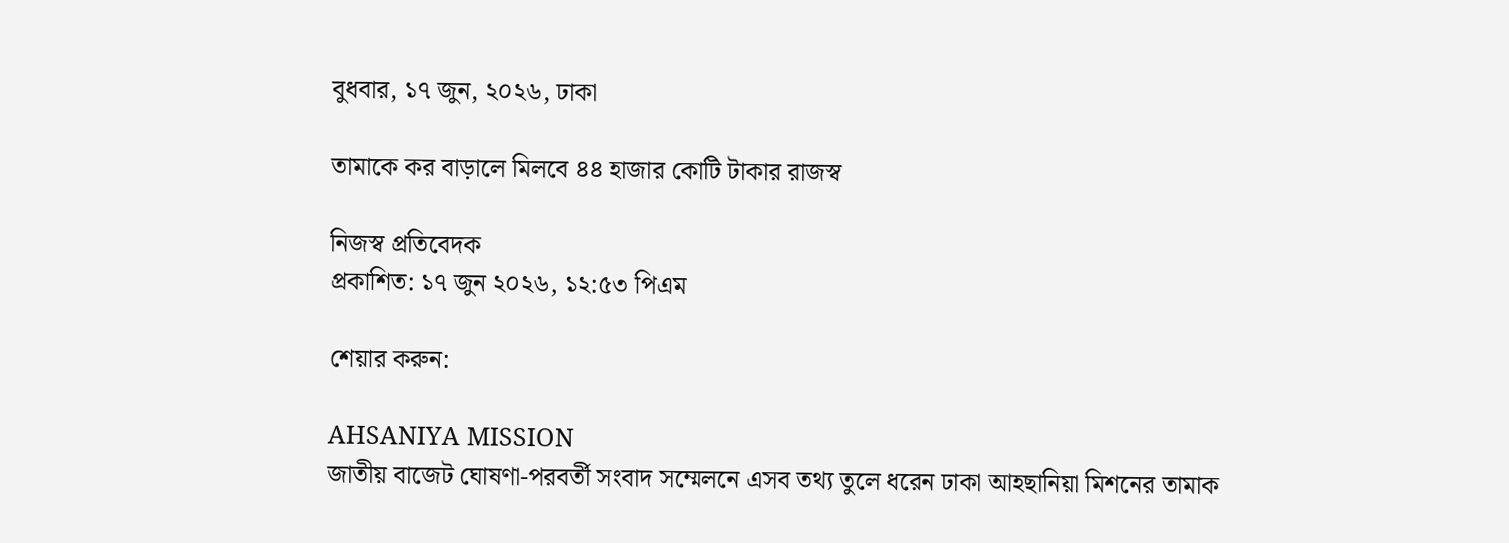বুধবার, ১৭ জুন, ২০২৬, ঢাকা

তামাকে কর বাড়ালে মিলবে ৪৪ হাজার কোটি টাকার রাজস্ব

নিজস্ব প্রতিবেদক
প্রকাশিত: ১৭ জুন ২০২৬, ১২:৫৩ পিএম

শেয়ার করুন:

AHSANIYA MISSION
জাতীয় বাজেট ঘোষণা-পরবর্তী সংবাদ সম্মেলনে এসব তথ্য তুলে ধরেন ঢাকা আহছানিয়া মিশনের তামাক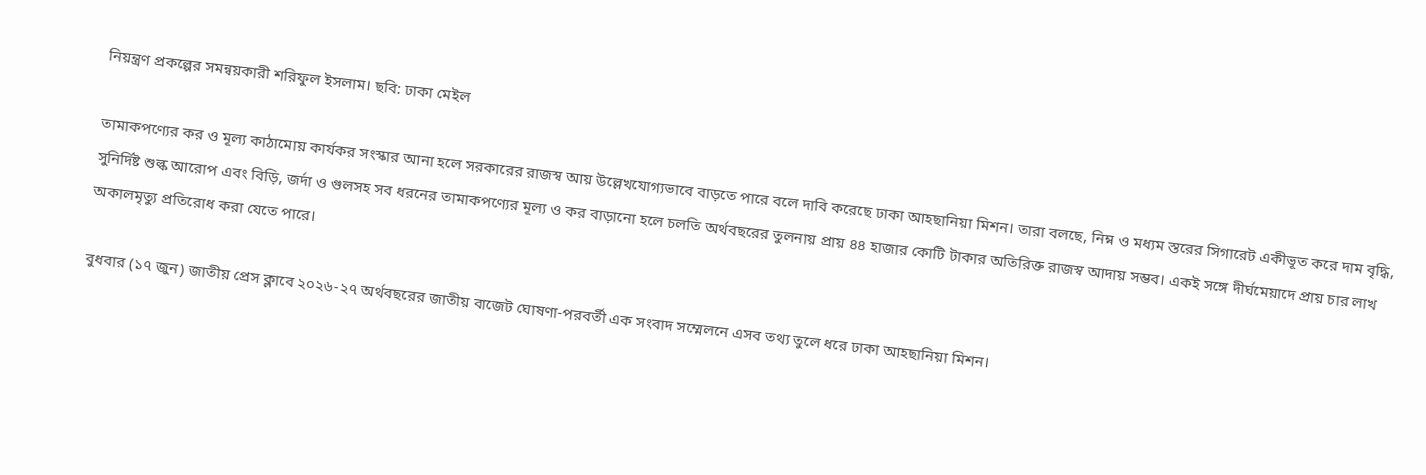নিয়ন্ত্রণ প্রকল্পের সমন্বয়কারী শরিফুল ইসলাম। ছবি: ঢাকা মেইল

তামাকপণ্যের কর ও মূল্য কাঠামোয় কার্যকর সংস্কার আনা হলে সরকারের রাজস্ব আয় উল্লেখযোগ্যভাবে বাড়তে পারে বলে দাবি করেছে ঢাকা আহছানিয়া মিশন। তারা বলছে, নিম্ন ও মধ্যম স্তরের সিগারেট একীভূত করে দাম বৃদ্ধি, সুনির্দিষ্ট শুল্ক আরোপ এবং বিড়ি, জর্দা ও গুলসহ সব ধরনের তামাকপণ্যের মূল্য ও কর বাড়ানো হলে চলতি অর্থবছরের তুলনায় প্রায় ৪৪ হাজার কোটি টাকার অতিরিক্ত রাজস্ব আদায় সম্ভব। একই সঙ্গে দীর্ঘমেয়াদে প্রায় চার লাখ অকালমৃত্যু প্রতিরোধ করা যেতে পারে।

বুধবার (১৭ জুন) জাতীয় প্রেস ক্লাবে ২০২৬-২৭ অর্থবছরের জাতীয় বাজেট ঘোষণা-পরবর্তী এক সংবাদ সম্মেলনে এসব তথ্য তুলে ধরে ঢাকা আহছানিয়া মিশন।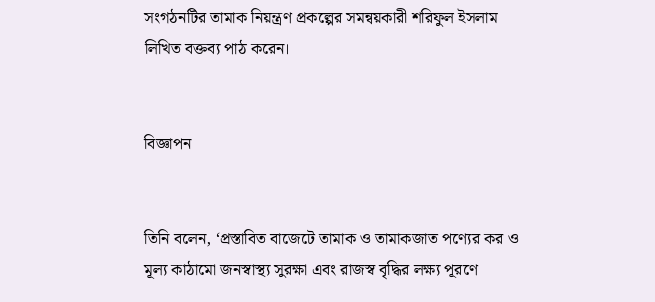সংগঠনটির তামাক নিয়ন্ত্রণ প্রকল্পের সমন্বয়কারী শরিফুল ইসলাম লিখিত বক্তব্য পাঠ করেন।


বিজ্ঞাপন


তিনি বলেন, ‘প্রস্তাবিত বাজেটে তামাক ও তামাকজাত পণ্যের কর ও মূল্য কাঠামো জনস্বাস্থ্য সুরক্ষা এবং রাজস্ব বৃদ্ধির লক্ষ্য পূরণে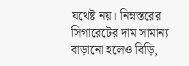যথেষ্ট নয়। নিম্নস্তরের সিগারেটের দাম সামান্য বাড়ানো হলেও বিড়ি,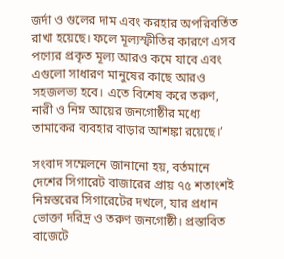জর্দা ও গুলের দাম এবং করহার অপরিবর্তিত রাখা হয়েছে। ফলে মূল্যস্ফীতির কারণে এসব পণ্যের প্রকৃত মূল্য আরও কমে যাবে এবং এগুলো সাধারণ মানুষের কাছে আরও সহজলভ্য হবে। এতে বিশেষ করে তরুণ, নারী ও নিম্ন আয়ের জনগোষ্ঠীর মধ্যে তামাকের ব্যবহার বাড়ার আশঙ্কা রয়েছে।’

সংবাদ সম্মেলনে জানানো হয়, বর্তমানে দেশের সিগারেট বাজারের প্রায় ৭৫ শতাংশই নিম্নস্তরের সিগারেটের দখলে, যার প্রধান ভোক্তা দরিদ্র ও তরুণ জনগোষ্ঠী। প্রস্তাবিত বাজেটে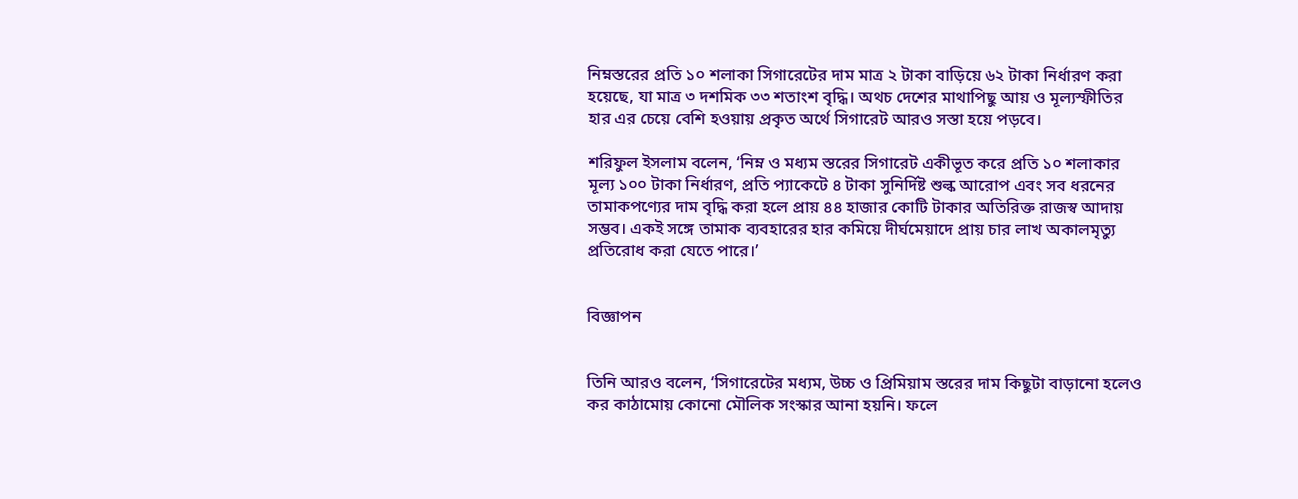নিম্নস্তরের প্রতি ১০ শলাকা সিগারেটের দাম মাত্র ২ টাকা বাড়িয়ে ৬২ টাকা নির্ধারণ করা হয়েছে, যা মাত্র ৩ দশমিক ৩৩ শতাংশ বৃদ্ধি। অথচ দেশের মাথাপিছু আয় ও মূল্যস্ফীতির হার এর চেয়ে বেশি হওয়ায় প্রকৃত অর্থে সিগারেট আরও সস্তা হয়ে পড়বে।

শরিফুল ইসলাম বলেন, ‘নিম্ন ও মধ্যম স্তরের সিগারেট একীভূত করে প্রতি ১০ শলাকার মূল্য ১০০ টাকা নির্ধারণ, প্রতি প্যাকেটে ৪ টাকা সুনির্দিষ্ট শুল্ক আরোপ এবং সব ধরনের তামাকপণ্যের দাম বৃদ্ধি করা হলে প্রায় ৪৪ হাজার কোটি টাকার অতিরিক্ত রাজস্ব আদায় সম্ভব। একই সঙ্গে তামাক ব্যবহারের হার কমিয়ে দীর্ঘমেয়াদে প্রায় চার লাখ অকালমৃত্যু প্রতিরোধ করা যেতে পারে।’


বিজ্ঞাপন


তিনি আরও বলেন, ‘সিগারেটের মধ্যম, উচ্চ ও প্রিমিয়াম স্তরের দাম কিছুটা বাড়ানো হলেও কর কাঠামোয় কোনো মৌলিক সংস্কার আনা হয়নি। ফলে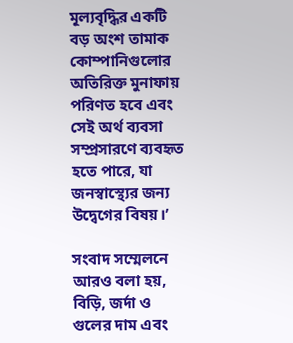মূল্যবৃদ্ধির একটি বড় অংশ তামাক কোম্পানিগুলোর অতিরিক্ত মুনাফায় পরিণত হবে এবং সেই অর্থ ব্যবসা সম্প্রসারণে ব্যবহৃত হতে পারে, যা জনস্বাস্থ্যের জন্য উদ্বেগের বিষয়।’

সংবাদ সম্মেলনে আরও বলা হয়, বিড়ি, জর্দা ও গুলের দাম এবং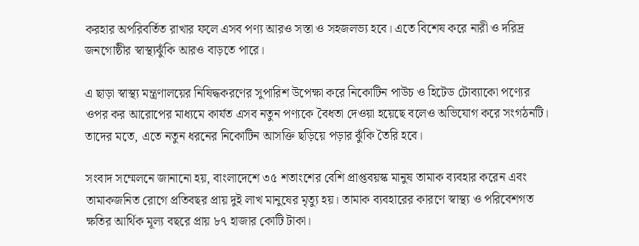করহার অপরিবর্তিত রাখার ফলে এসব পণ্য আরও সস্তা ও সহজলভ্য হবে। এতে বিশেষ করে নারী ও দরিদ্র জনগোষ্ঠীর স্বাস্থ্যঝুঁকি আরও বাড়তে পারে।

এ ছাড়া স্বাস্থ্য মন্ত্রণালয়ের নিষিদ্ধকরণের সুপারিশ উপেক্ষা করে নিকোটিন পাউচ ও হিটেড টোব্যাকো পণ্যের ওপর কর আরোপের মাধ্যমে কার্যত এসব নতুন পণ্যকে বৈধতা দেওয়া হয়েছে বলেও অভিযোগ করে সংগঠনটি। তাদের মতে, এতে নতুন ধরনের নিকোটিন আসক্তি ছড়িয়ে পড়ার ঝুঁকি তৈরি হবে।

সংবাদ সম্মেলনে জানানো হয়, বাংলাদেশে ৩৫ শতাংশের বেশি প্রাপ্তবয়স্ক মানুষ তামাক ব্যবহার করেন এবং তামাকজনিত রোগে প্রতিবছর প্রায় দুই লাখ মানুষের মৃত্যু হয়। তামাক ব্যবহারের কারণে স্বাস্থ্য ও পরিবেশগত ক্ষতির আর্থিক মূল্য বছরে প্রায় ৮৭ হাজার কোটি টাকা।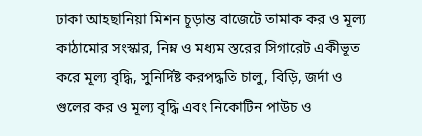ঢাকা আহছানিয়া মিশন চূড়ান্ত বাজেটে তামাক কর ও মূল্য কাঠামোর সংস্কার, নিম্ন ও মধ্যম স্তরের সিগারেট একীভূত করে মূল্য বৃদ্ধি, সুনির্দিষ্ট করপদ্ধতি চালু, বিড়ি, জর্দা ও গুলের কর ও মূল্য বৃদ্ধি এবং নিকোটিন পাউচ ও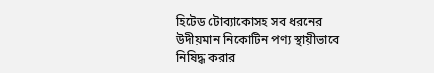হিটেড টোব্যাকোসহ সব ধরনের উদীয়মান নিকোটিন পণ্য স্থায়ীভাবে নিষিদ্ধ করার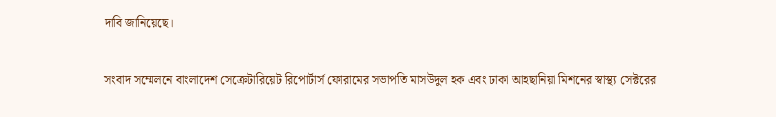দাবি জানিয়েছে।

সংবাদ সম্মেলনে বাংলাদেশ সেক্রেটারিয়েট রিপোর্টার্স ফোরামের সভাপতি মাসউদুল হক এবং ঢাকা আহছানিয়া মিশনের স্বাস্থ্য সেক্টরের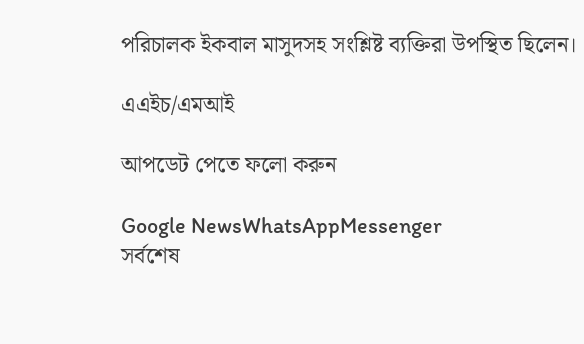পরিচালক ইকবাল মাসুদসহ সংশ্লিষ্ট ব্যক্তিরা উপস্থিত ছিলেন।

এএইচ/এমআই

আপডেট পেতে ফলো করুন

Google NewsWhatsAppMessenger
সর্বশেষ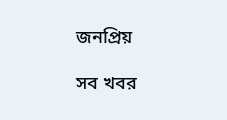জনপ্রিয়

সব খবর